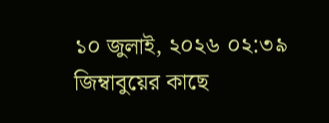১০ জুলাই, ২০২৬ ০২:৩৯
জিম্বাবুয়ের কাছে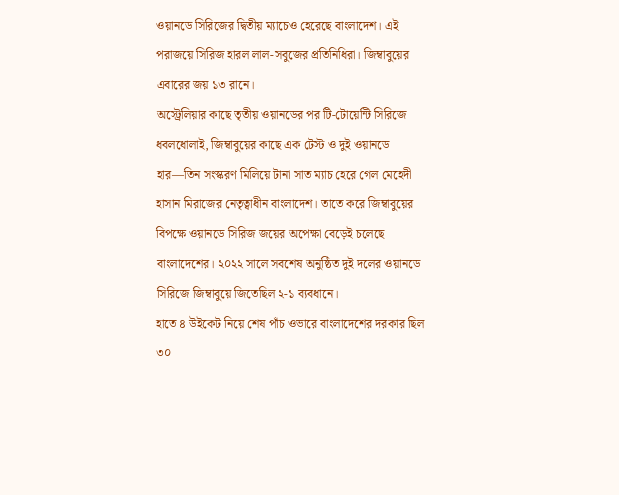ওয়ানডে সিরিজের দ্বিতীয় ম্যাচেও হেরেছে বাংলাদেশ। এই পরাজয়ে সিরিজ হারল লাল-সবুজের প্রতিনিধিরা। জিম্বাবুয়ের এবারের জয় ১৩ রানে।
অস্ট্রেলিয়ার কাছে তৃতীয় ওয়ানডের পর টি-টোয়েন্টি সিরিজে ধবলধোলাই, জিম্বাবুয়ের কাছে এক টেস্ট ও দুই ওয়ানডে হার—তিন সংস্করণ মিলিয়ে টানা সাত ম্যাচ হেরে গেল মেহেদী হাসান মিরাজের নেতৃত্বাধীন বাংলাদেশ। তাতে করে জিম্বাবুয়ের বিপক্ষে ওয়ানডে সিরিজ জয়ের অপেক্ষা বেড়েই চলেছে বাংলাদেশের। ২০২২ সালে সবশেষ অনুষ্ঠিত দুই দলের ওয়ানডে সিরিজে জিম্বাবুয়ে জিতেছিল ২-১ ব্যবধানে।
হাতে ৪ উইকেট নিয়ে শেষ পাঁচ ওভারে বাংলাদেশের দরকার ছিল ৩০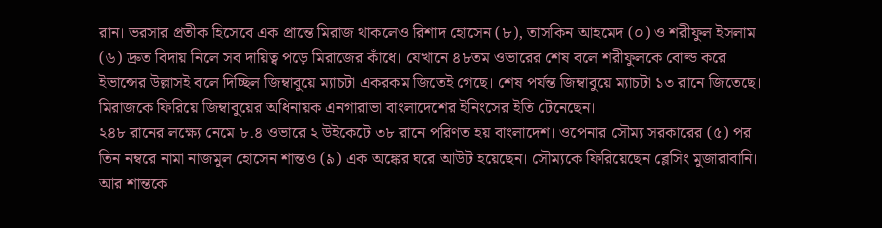রান। ভরসার প্রতীক হিসেবে এক প্রান্তে মিরাজ থাকলেও রিশাদ হোসেন (৮), তাসকিন আহমেদ (০) ও শরীফুল ইসলাম (৬) দ্রুত বিদায় নিলে সব দায়িত্ব পড়ে মিরাজের কাঁধে। যেখানে ৪৮তম ওভারের শেষ বলে শরীফুলকে বোল্ড করে ইভান্সের উল্লাসই বলে দিচ্ছিল জিম্বাবুয়ে ম্যাচটা একরকম জিতেই গেছে। শেষ পর্যন্ত জিম্বাবুয়ে ম্যাচটা ১৩ রানে জিতেছে। মিরাজকে ফিরিয়ে জিম্বাবুয়ের অধিনায়ক এনগারাভা বাংলাদেশের ইনিংসের ইতি টেনেছেন।
২৪৮ রানের লক্ষ্যে নেমে ৮.৪ ওভারে ২ উইকেটে ৩৮ রানে পরিণত হয় বাংলাদেশ। ওপেনার সৌম্য সরকারের (৫) পর তিন নম্বরে নামা নাজমুল হোসেন শান্তও (৯) এক অঙ্কের ঘরে আউট হয়েছেন। সৌম্যকে ফিরিয়েছেন ব্লেসিং মুজারাবানি। আর শান্তকে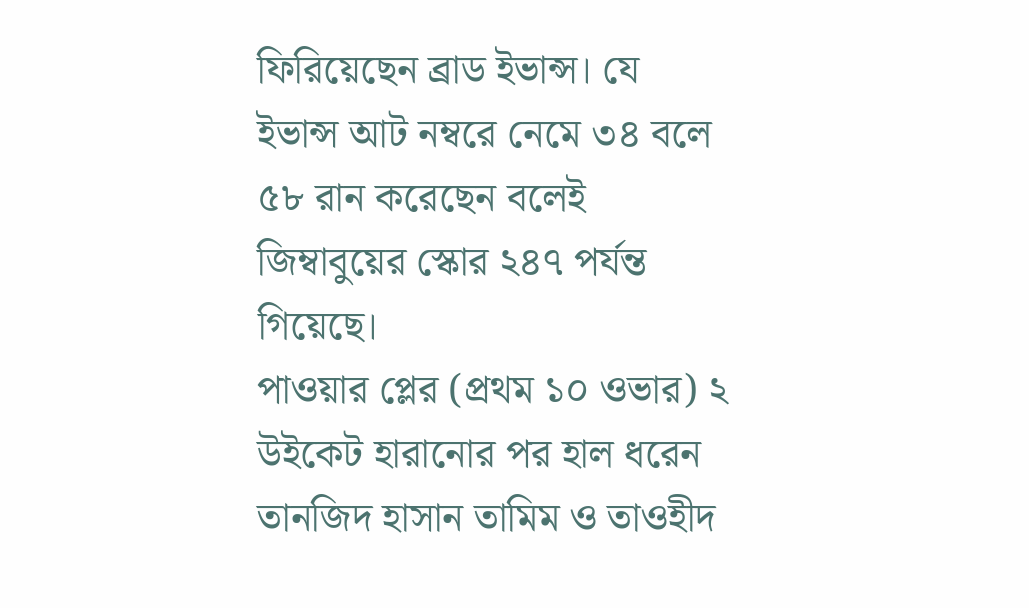ফিরিয়েছেন ব্রাড ইভান্স। যে ইভান্স আট নম্বরে নেমে ৩৪ বলে ৫৮ রান করেছেন বলেই জিম্বাবুয়ের স্কোর ২৪৭ পর্যন্ত গিয়েছে।
পাওয়ার প্লের (প্রথম ১০ ওভার) ২ উইকেট হারানোর পর হাল ধরেন তানজিদ হাসান তামিম ও তাওহীদ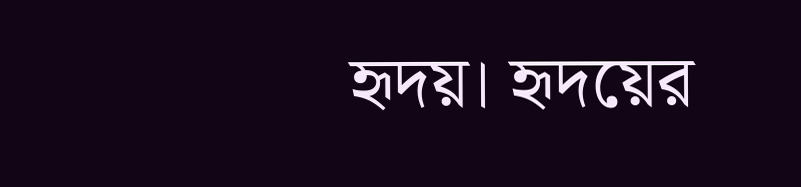হৃদয়। হৃদয়ের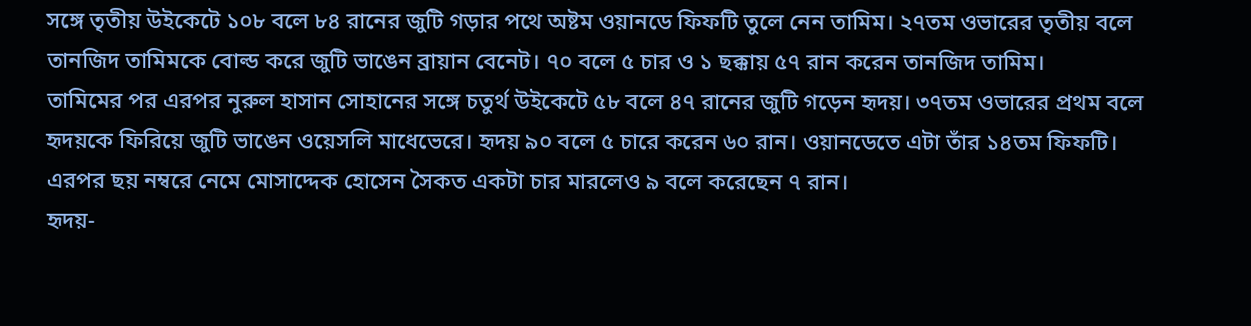সঙ্গে তৃতীয় উইকেটে ১০৮ বলে ৮৪ রানের জুটি গড়ার পথে অষ্টম ওয়ানডে ফিফটি তুলে নেন তামিম। ২৭তম ওভারের তৃতীয় বলে তানজিদ তামিমকে বোল্ড করে জুটি ভাঙেন ব্রায়ান বেনেট। ৭০ বলে ৫ চার ও ১ ছক্কায় ৫৭ রান করেন তানজিদ তামিম।
তামিমের পর এরপর নুরুল হাসান সোহানের সঙ্গে চতুর্থ উইকেটে ৫৮ বলে ৪৭ রানের জুটি গড়েন হৃদয়। ৩৭তম ওভারের প্রথম বলে হৃদয়কে ফিরিয়ে জুটি ভাঙেন ওয়েসলি মাধেভেরে। হৃদয় ৯০ বলে ৫ চারে করেন ৬০ রান। ওয়ানডেতে এটা তাঁর ১৪তম ফিফটি। এরপর ছয় নম্বরে নেমে মোসাদ্দেক হোসেন সৈকত একটা চার মারলেও ৯ বলে করেছেন ৭ রান।
হৃদয়-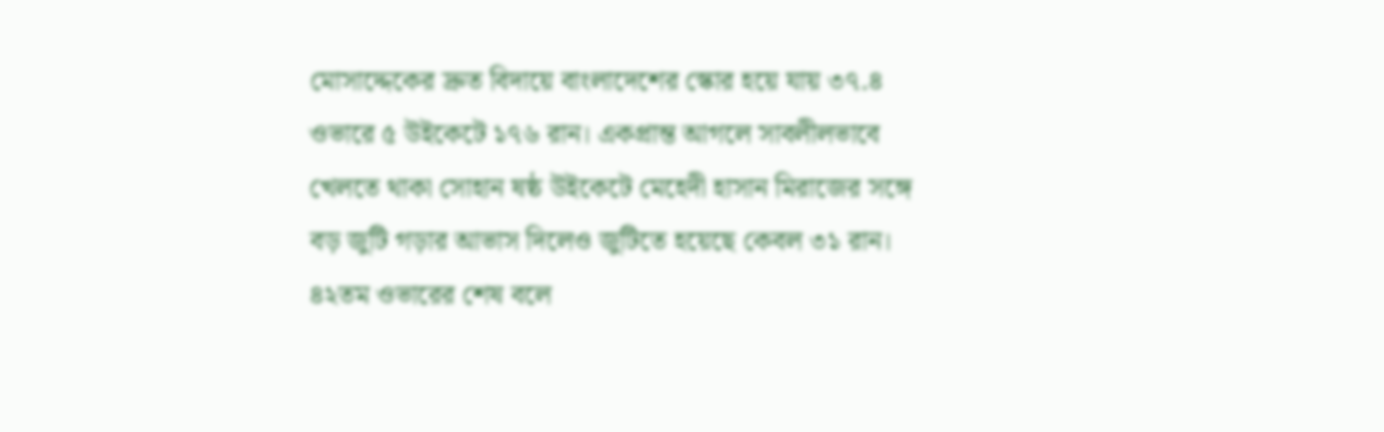মোসাদ্দেকের দ্রুত বিদায়ে বাংলাদেশের স্কোর হয়ে যায় ৩৭.৪ ওভারে ৫ উইকেটে ১৭৬ রান। একপ্রান্ত আগলে সাবলীলভাবে খেলতে থাকা সোহান ষষ্ঠ উইকেটে মেহেদী হাসান মিরাজের সঙ্গে বড় জুটি গড়ার আভাস দিলেও জুটিতে হয়েছে কেবল ৩১ রান। ৪২তম ওভারের শেষ বলে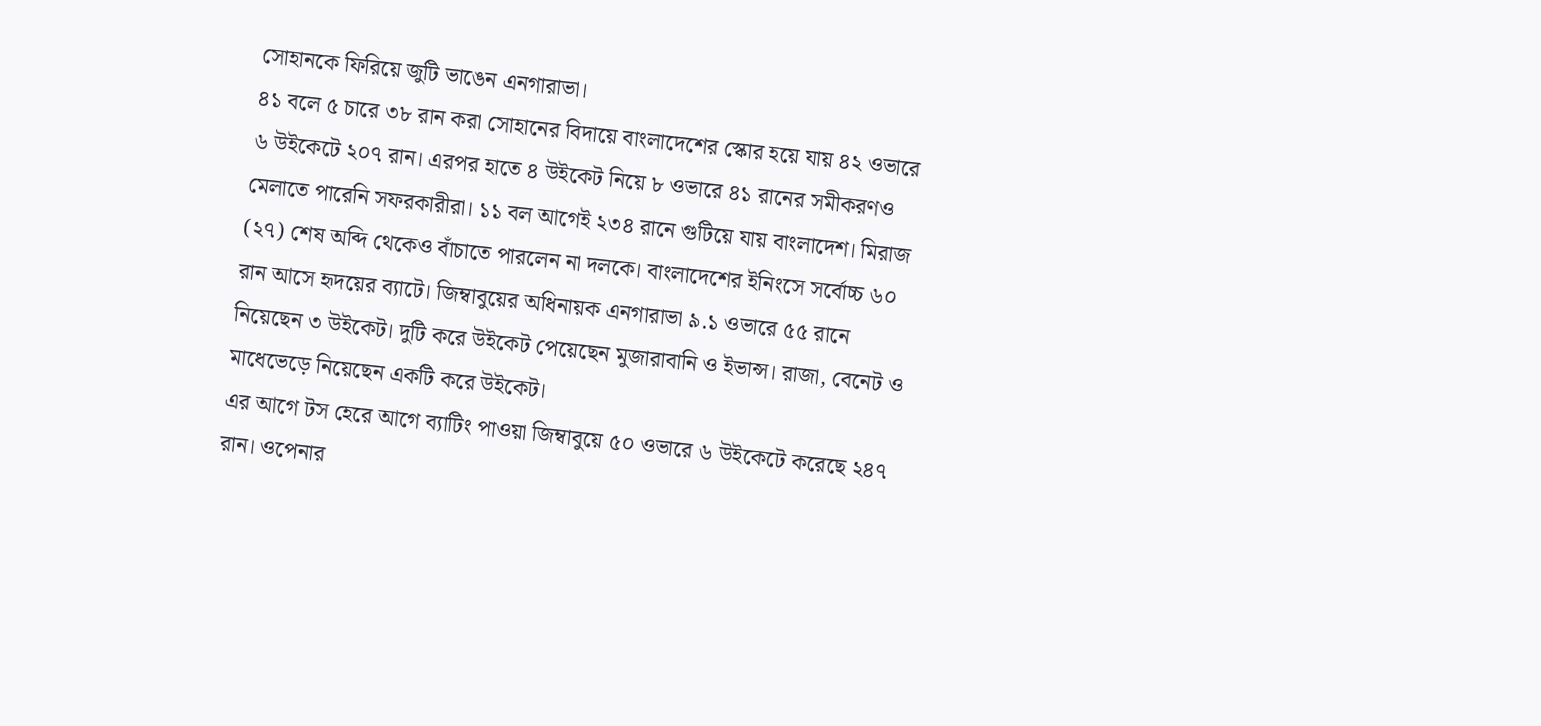সোহানকে ফিরিয়ে জুটি ভাঙেন এনগারাভা।
৪১ বলে ৫ চারে ৩৮ রান করা সোহানের বিদায়ে বাংলাদেশের স্কোর হয়ে যায় ৪২ ওভারে ৬ উইকেটে ২০৭ রান। এরপর হাতে ৪ উইকেট নিয়ে ৮ ওভারে ৪১ রানের সমীকরণও মেলাতে পারেনি সফরকারীরা। ১১ বল আগেই ২৩৪ রানে গুটিয়ে যায় বাংলাদেশ। মিরাজ (২৭) শেষ অব্দি থেকেও বাঁচাতে পারলেন না দলকে। বাংলাদেশের ইনিংসে সর্বোচ্চ ৬০ রান আসে হৃদয়ের ব্যাটে। জিম্বাবুয়ের অধিনায়ক এনগারাভা ৯.১ ওভারে ৫৫ রানে নিয়েছেন ৩ উইকেট। দুটি করে উইকেট পেয়েছেন মুজারাবানি ও ইভান্স। রাজা, বেনেট ও মাধেভেড়ে নিয়েছেন একটি করে উইকেট।
এর আগে টস হেরে আগে ব্যাটিং পাওয়া জিম্বাবুয়ে ৫০ ওভারে ৬ উইকেটে করেছে ২৪৭ রান। ওপেনার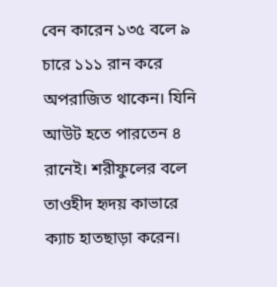বেন কারেন ১৩৫ বলে ৯ চারে ১১১ রান করে অপরাজিত থাকেন। যিনি আউট হতে পারতেন ৪ রানেই। শরীফুলের বলে তাওহীদ হৃদয় কাভারে ক্যাচ হাতছাড়া করেন।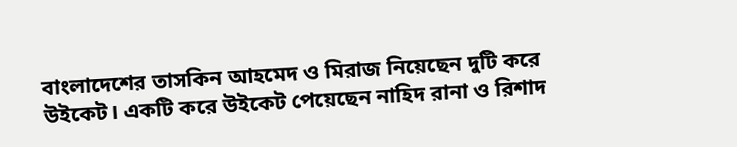বাংলাদেশের তাসকিন আহমেদ ও মিরাজ নিয়েছেন দুটি করে উইকেট। একটি করে উইকেট পেয়েছেন নাহিদ রানা ও রিশাদ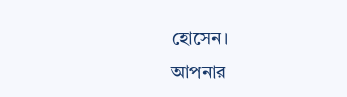হোসেন।
আপনার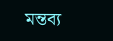মন্তব্য